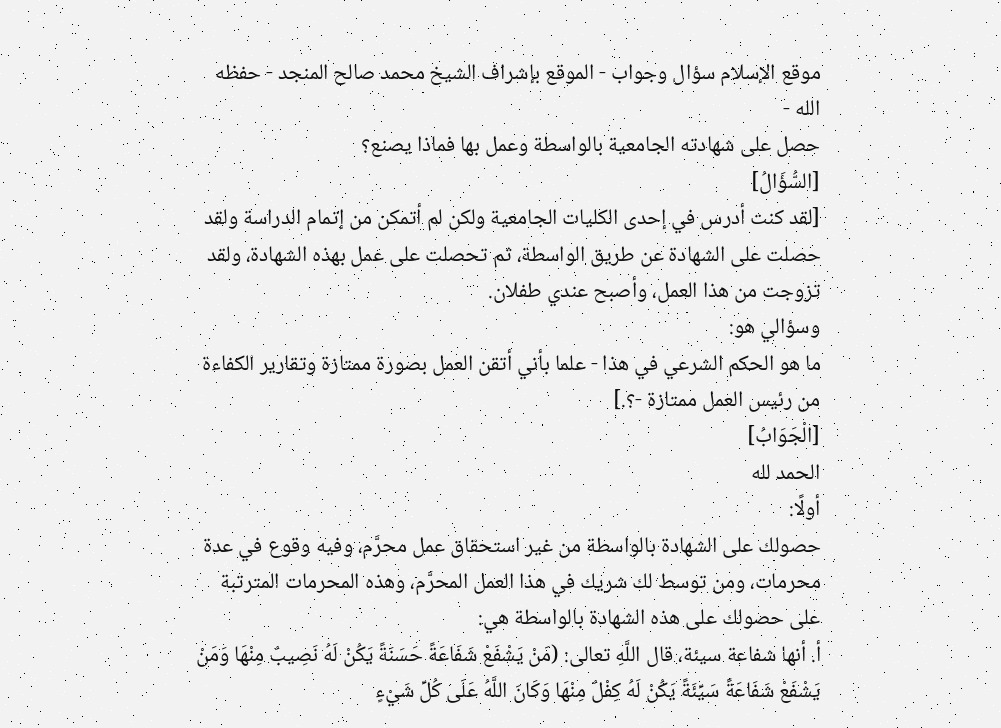موقع الإسلام سؤال وجواب - الموقع بإشراف الشيخ محمد صالح المنجد - حفظه الله -
حصل على شهادته الجامعية بالواسطة وعمل بها فماذا يصنع؟
[السُّؤَالُ]
[لقد كنت أدرس في إحدى الكليات الجامعية ولكن لم أتمكن من إتمام الدراسة ولقد حصلت على الشهادة عن طريق الواسطة، ثم تحصلت على عمل بهذه الشهادة، ولقد تزوجت من هذا العمل، وأصبح عندي طفلان.
وسؤالي هو:
ما هو الحكم الشرعي في هذا - علما بأني أتقن العمل بصورة ممتازة وتقارير الكفاءة من رئيس العمل ممتازة -؟.]
[الْجَوَابُ]
الحمد لله
أولًا:
حصولك على الشهادة بالواسطة من غير استحقاق عمل محرَّم، وفيه وقوع في عدة محرمات، ومن توسط لك شريك في هذا العمل المحرَّم، وهذه المحرمات المترتبة على حصولك على هذه الشهادة بالواسطة هي:
أ. أنها شفاعة سيئة، قال اللَّهِ تعالى: (مَنْ يَشْفَعْ شَفَاعَةً حَسَنَةً يَكُنْ لَهُ نَصِيبٌ مِنْهَا وَمَنْ يَشْفَعْ شَفَاعَةً سَيِّئَةً يَكُنْ لَهُ كِفْلٌ مِنْهَا وَكَانَ اللَّهُ عَلَى كُلِّ شَيْءٍ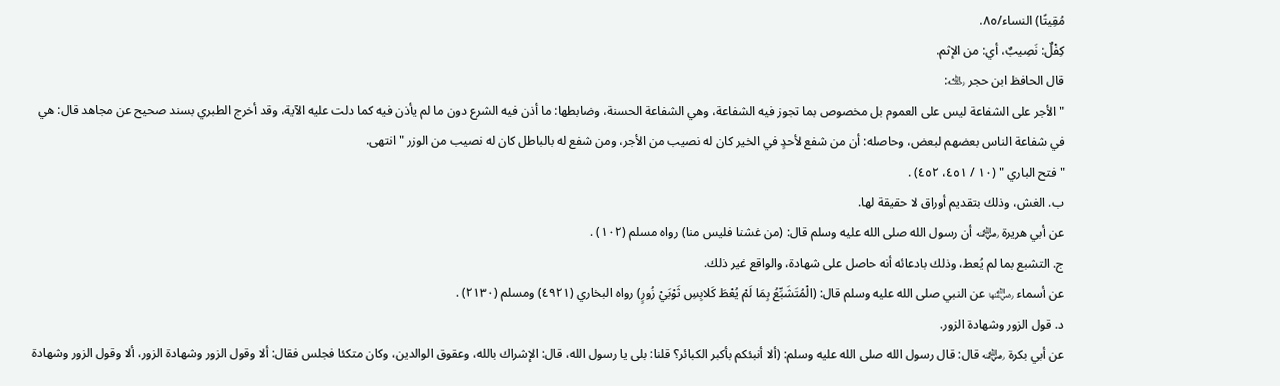مُقِيتًا) النساء/٨٥.
كِفْلٌ: نَصِيبٌ، أي: من الإثم.
قال الحافظ ابن حجر ﵀:
" الأجر على الشفاعة ليس على العموم بل مخصوص بما تجوز فيه الشفاعة، وهي الشفاعة الحسنة، وضابطها: ما أذن فيه الشرع دون ما لم يأذن فيه كما دلت عليه الآية، وقد أخرج الطبري بسند صحيح عن مجاهد قال: هي في شفاعة الناس بعضهم لبعض، وحاصله: أن من شفع لأحدٍ في الخير كان له نصيب من الأجر، ومن شفع له بالباطل كان له نصيب من الوزر " انتهى.
" فتح الباري " (١٠ / ٤٥١، ٤٥٢) .
ب. الغش، وذلك بتقديم أوراق لا حقيقة لها.
عن أبي هريرة ﵁ أن رسول الله صلى الله عليه وسلم قال: (من غشنا فليس منا) رواه مسلم (١٠٢) .
ج. التشبع بما لم يُعط، وذلك بادعائه أنه حاصل على شهادة، والواقع غير ذلك.
عن أسماء ﵂ عن النبي صلى الله عليه وسلم قال: (الْمُتَشَبِّعُ بِمَا لَمْ يُعْطَ كَلابِسِ ثَوْبَيْ زُورٍ) رواه البخاري (٤٩٢١) ومسلم (٢١٣٠) .
د. قول الزور وشهادة الزور.
عن أبي بكرة ﵁ قال: قال رسول الله صلى الله عليه وسلم: (ألا أنبئكم بأكبر الكبائر؟ قلنا: بلى يا رسول الله، قال: الإشراك بالله، وعقوق الوالدين، وكان متكئا فجلس فقال: ألا وقول الزور وشهادة الزور، ألا وقول الزور وشهادة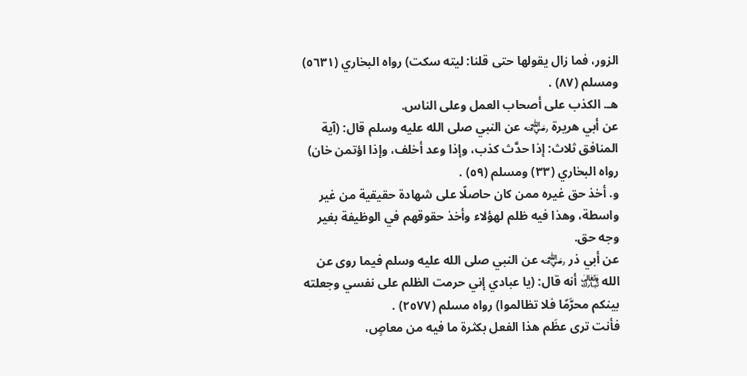الزور، فما زال يقولها حتى قلنا: ليته سكت) رواه البخاري (٥٦٣١) ومسلم (٨٧) .
هـ. الكذب على أصحاب العمل وعلى الناس.
عن أبي هريرة ﵁ عن النبي صلى الله عليه وسلم قال: (آية المنافق ثلاث: إذا حدَّث كذب، وإذا وعد أخلف، وإذا اؤتمن خان) رواه البخاري (٣٣) ومسلم (٥٩) .
و. أخذ حق غيره ممن كان حاصلًا على شهادة حقيقية من غير واسطة، وهذا فيه ظلم لهؤلاء وأخذ حقوقهم في الوظيفة بغير وجه حق.
عن أبي ذر ﵁ عن النبي صلى الله عليه وسلم فيما روى عن الله ﵎ أنه قال: (يا عبادي إني حرمت الظلم على نفسي وجعلته بينكم محرَّمًا فلا تظالموا) رواه مسلم (٢٥٧٧) .
فأنت ترى عظَم هذا الفعل بكثرة ما فيه من معاصٍ،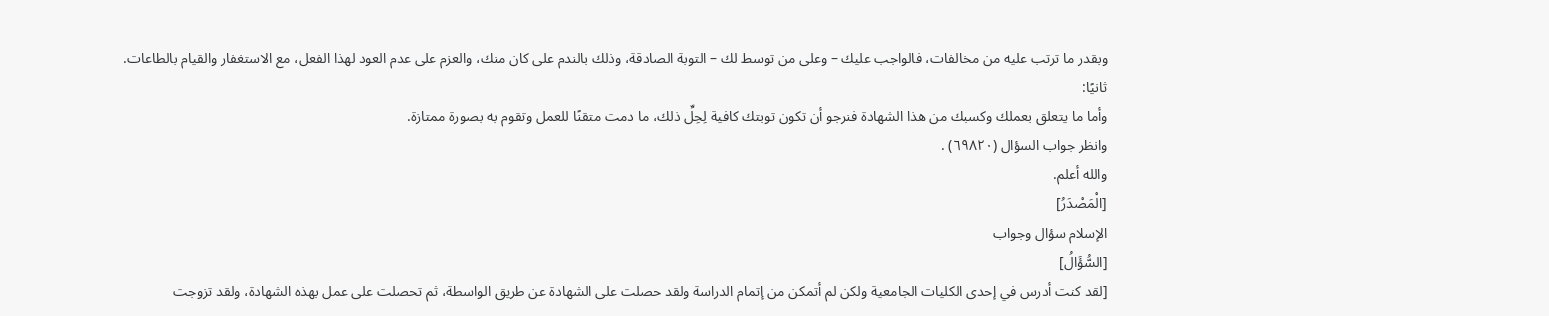وبقدر ما ترتب عليه من مخالفات، فالواجب عليك – وعلى من توسط لك – التوبة الصادقة، وذلك بالندم على كان منك، والعزم على عدم العود لهذا الفعل، مع الاستغفار والقيام بالطاعات.
ثانيًا:
وأما ما يتعلق بعملك وكسبك من هذا الشهادة فنرجو أن تكون توبتك كافية لِحِلِّ ذلك، ما دمت متقنًا للعمل وتقوم به بصورة ممتازة.
وانظر جواب السؤال (٦٩٨٢٠) .
والله أعلم.
[الْمَصْدَرُ]
الإسلام سؤال وجواب
[السُّؤَالُ]
[لقد كنت أدرس في إحدى الكليات الجامعية ولكن لم أتمكن من إتمام الدراسة ولقد حصلت على الشهادة عن طريق الواسطة، ثم تحصلت على عمل بهذه الشهادة، ولقد تزوجت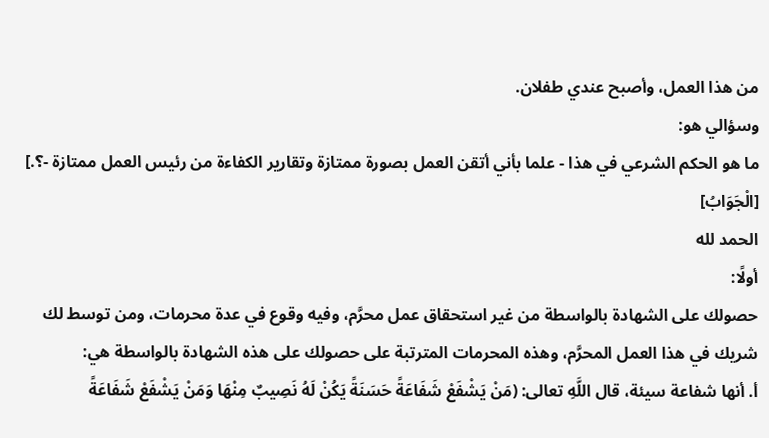من هذا العمل، وأصبح عندي طفلان.
وسؤالي هو:
ما هو الحكم الشرعي في هذا - علما بأني أتقن العمل بصورة ممتازة وتقارير الكفاءة من رئيس العمل ممتازة -؟.]
[الْجَوَابُ]
الحمد لله
أولًا:
حصولك على الشهادة بالواسطة من غير استحقاق عمل محرَّم، وفيه وقوع في عدة محرمات، ومن توسط لك شريك في هذا العمل المحرَّم، وهذه المحرمات المترتبة على حصولك على هذه الشهادة بالواسطة هي:
أ. أنها شفاعة سيئة، قال اللَّهِ تعالى: (مَنْ يَشْفَعْ شَفَاعَةً حَسَنَةً يَكُنْ لَهُ نَصِيبٌ مِنْهَا وَمَنْ يَشْفَعْ شَفَاعَةً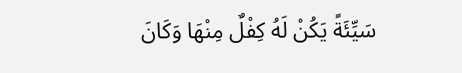سَيِّئَةً يَكُنْ لَهُ كِفْلٌ مِنْهَا وَكَانَ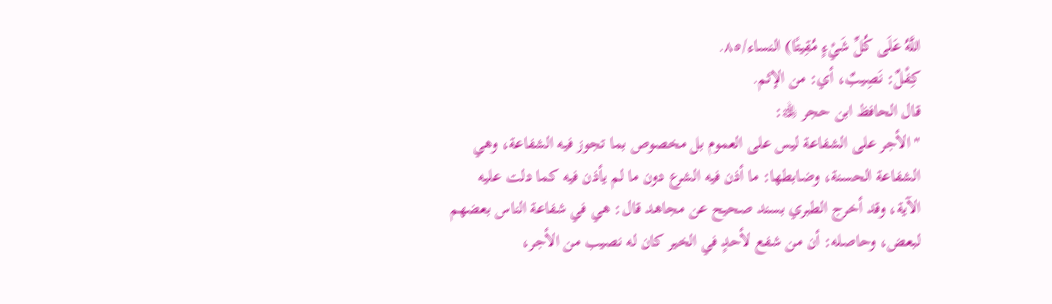اللَّهُ عَلَى كُلِّ شَيْءٍ مُقِيتًا) النساء/٨٥.
كِفْلٌ: نَصِيبٌ، أي: من الإثم.
قال الحافظ ابن حجر ﵀:
" الأجر على الشفاعة ليس على العموم بل مخصوص بما تجوز فيه الشفاعة، وهي الشفاعة الحسنة، وضابطها: ما أذن فيه الشرع دون ما لم يأذن فيه كما دلت عليه الآية، وقد أخرج الطبري بسند صحيح عن مجاهد قال: هي في شفاعة الناس بعضهم لبعض، وحاصله: أن من شفع لأحدٍ في الخير كان له نصيب من الأجر،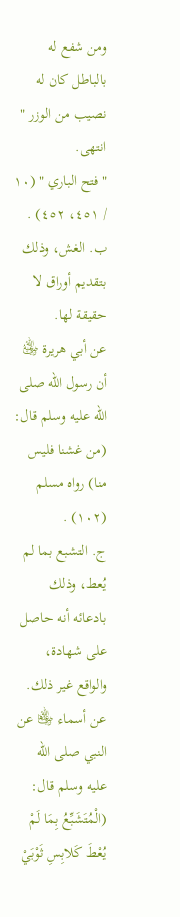ومن شفع له بالباطل كان له نصيب من الوزر " انتهى.
" فتح الباري " (١٠ / ٤٥١، ٤٥٢) .
ب. الغش، وذلك بتقديم أوراق لا حقيقة لها.
عن أبي هريرة ﵁ أن رسول الله صلى الله عليه وسلم قال: (من غشنا فليس منا) رواه مسلم (١٠٢) .
ج. التشبع بما لم يُعط، وذلك بادعائه أنه حاصل على شهادة، والواقع غير ذلك.
عن أسماء ﵂ عن النبي صلى الله عليه وسلم قال: (الْمُتَشَبِّعُ بِمَا لَمْ يُعْطَ كَلابِسِ ثَوْبَيْ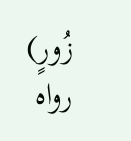زُورٍ) رواه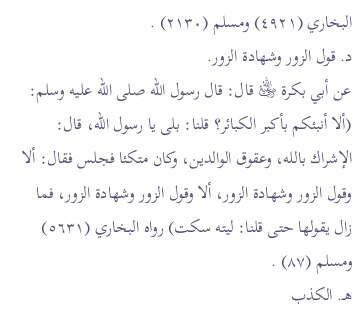البخاري (٤٩٢١) ومسلم (٢١٣٠) .
د. قول الزور وشهادة الزور.
عن أبي بكرة ﵁ قال: قال رسول الله صلى الله عليه وسلم: (ألا أنبئكم بأكبر الكبائر؟ قلنا: بلى يا رسول الله، قال: الإشراك بالله، وعقوق الوالدين، وكان متكئا فجلس فقال: ألا وقول الزور وشهادة الزور، ألا وقول الزور وشهادة الزور، فما زال يقولها حتى قلنا: ليته سكت) رواه البخاري (٥٦٣١) ومسلم (٨٧) .
هـ. الكذب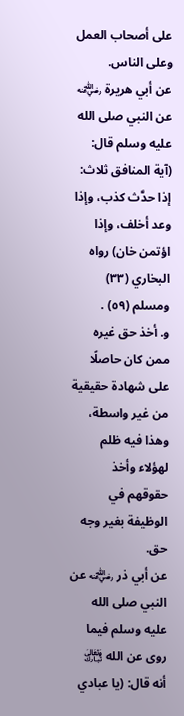على أصحاب العمل وعلى الناس.
عن أبي هريرة ﵁ عن النبي صلى الله عليه وسلم قال: (آية المنافق ثلاث: إذا حدَّث كذب، وإذا وعد أخلف، وإذا اؤتمن خان) رواه البخاري (٣٣) ومسلم (٥٩) .
و. أخذ حق غيره ممن كان حاصلًا على شهادة حقيقية من غير واسطة، وهذا فيه ظلم لهؤلاء وأخذ حقوقهم في الوظيفة بغير وجه حق.
عن أبي ذر ﵁ عن النبي صلى الله عليه وسلم فيما روى عن الله ﵎ أنه قال: (يا عبادي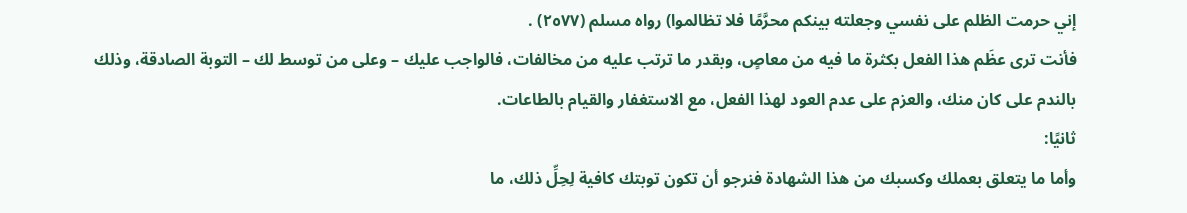إني حرمت الظلم على نفسي وجعلته بينكم محرَّمًا فلا تظالموا) رواه مسلم (٢٥٧٧) .
فأنت ترى عظَم هذا الفعل بكثرة ما فيه من معاصٍ، وبقدر ما ترتب عليه من مخالفات، فالواجب عليك – وعلى من توسط لك – التوبة الصادقة، وذلك بالندم على كان منك، والعزم على عدم العود لهذا الفعل، مع الاستغفار والقيام بالطاعات.
ثانيًا:
وأما ما يتعلق بعملك وكسبك من هذا الشهادة فنرجو أن تكون توبتك كافية لِحِلِّ ذلك، ما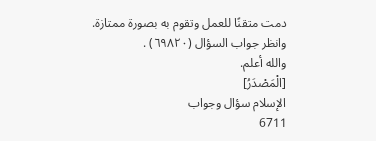دمت متقنًا للعمل وتقوم به بصورة ممتازة.
وانظر جواب السؤال (٦٩٨٢٠) .
والله أعلم.
[الْمَصْدَرُ]
الإسلام سؤال وجواب
6711